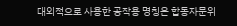대외적으로 사용한 공작용 명칭은 합동자문위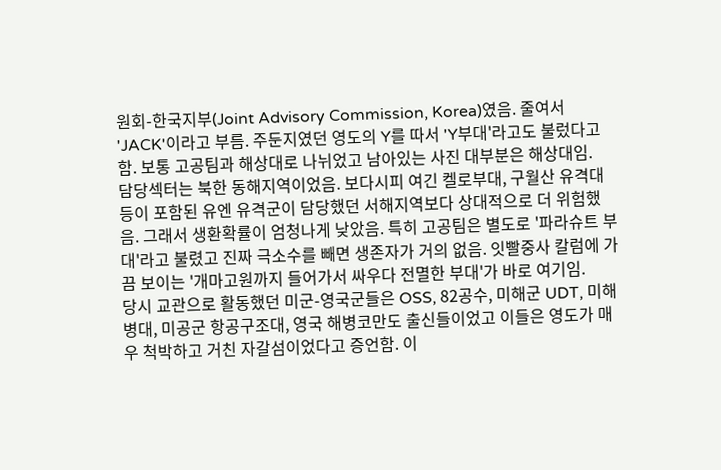원회-한국지부(Joint Advisory Commission, Korea)였음. 줄여서 'JACK'이라고 부름. 주둔지였던 영도의 Y를 따서 'Y부대'라고도 불렀다고 함. 보통 고공팀과 해상대로 나뉘었고 남아있는 사진 대부분은 해상대임.
담당섹터는 북한 동해지역이었음. 보다시피 여긴 켈로부대, 구월산 유격대등이 포함된 유엔 유격군이 담당했던 서해지역보다 상대적으로 더 위험했음. 그래서 생환확률이 엄청나게 낮았음. 특히 고공팀은 별도로 '파라슈트 부대'라고 불렸고 진짜 극소수를 빼면 생존자가 거의 없음. 잇빨중사 칼럼에 가끔 보이는 '개마고원까지 들어가서 싸우다 전멸한 부대'가 바로 여기임.
당시 교관으로 활동했던 미군-영국군들은 OSS, 82공수, 미해군 UDT, 미해병대, 미공군 항공구조대, 영국 해병코만도 출신들이었고 이들은 영도가 매우 척박하고 거친 자갈섬이었다고 증언함. 이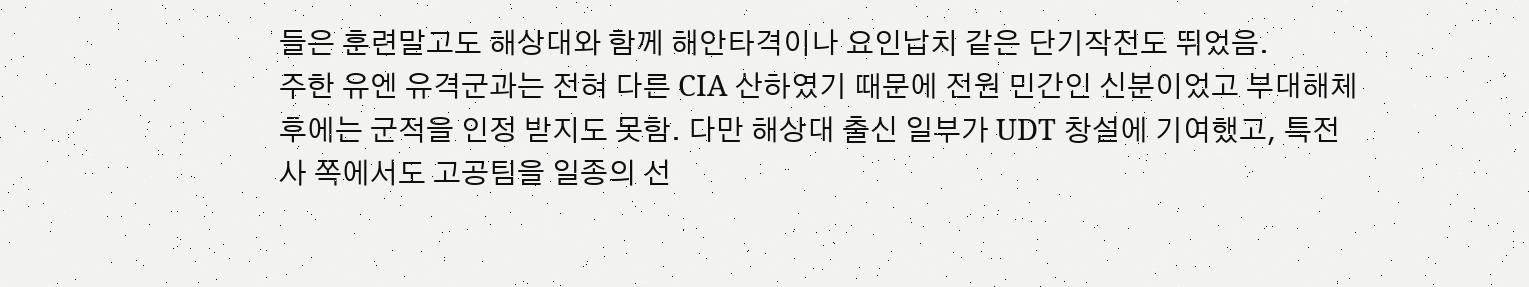들은 훈련말고도 해상대와 함께 해안타격이나 요인납치 같은 단기작전도 뛰었음.
주한 유엔 유격군과는 전혀 다른 CIA 산하였기 때문에 전원 민간인 신분이었고 부대해체 후에는 군적을 인정 받지도 못함. 다만 해상대 출신 일부가 UDT 창설에 기여했고, 특전사 쪽에서도 고공팀을 일종의 선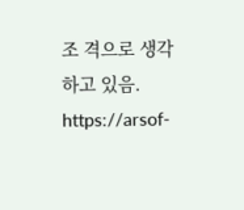조 격으로 생각하고 있음.
https://arsof-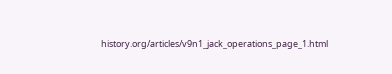history.org/articles/v9n1_jack_operations_page_1.html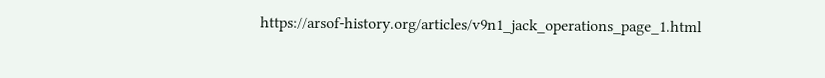https://arsof-history.org/articles/v9n1_jack_operations_page_1.html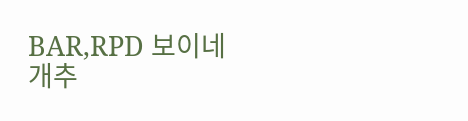BAR,RPD 보이네
개추